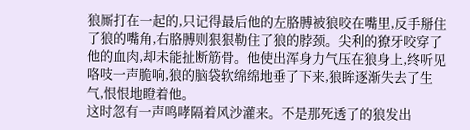狼厮打在一起的,只记得最后他的左胳膊被狼咬在嘴里,反手掰住了狼的嘴角,右胳膊则狠狠勒住了狼的脖颈。尖利的獠牙咬穿了他的血肉,却未能扯断筋骨。他使出浑身力气压在狼身上,终听见咯吱一声脆响,狼的脑袋软绵绵地垂了下来,狼眸逐渐失去了生气,恨恨地瞪着他。
这时忽有一声鸣哮隔着风沙灌来。不是那死透了的狼发出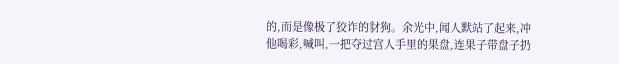的,而是像极了狡诈的豺狗。余光中,闻人默站了起来,冲他喝彩,喊叫,一把夺过宫人手里的果盘,连果子带盘子扔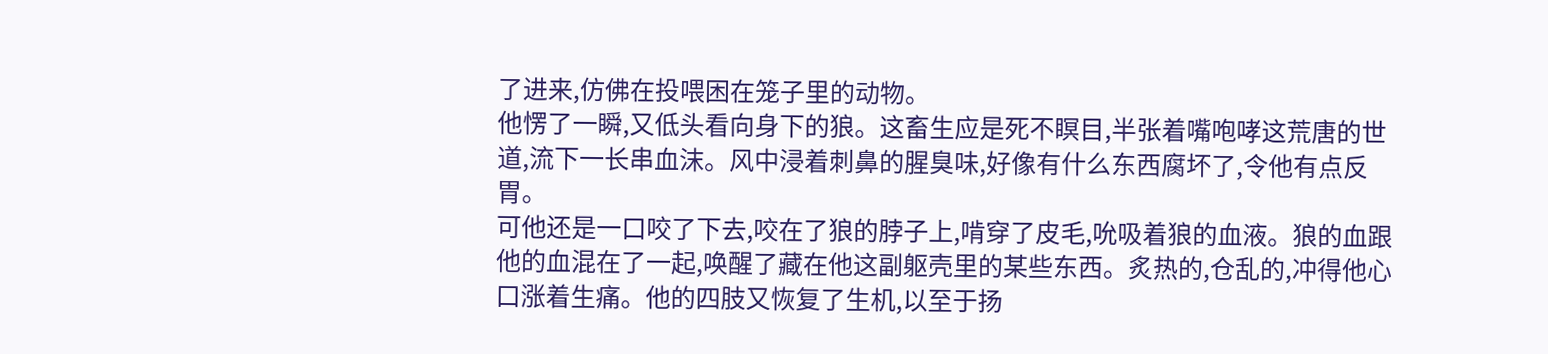了进来,仿佛在投喂困在笼子里的动物。
他愣了一瞬,又低头看向身下的狼。这畜生应是死不瞑目,半张着嘴咆哮这荒唐的世道,流下一长串血沫。风中浸着刺鼻的腥臭味,好像有什么东西腐坏了,令他有点反胃。
可他还是一口咬了下去,咬在了狼的脖子上,啃穿了皮毛,吮吸着狼的血液。狼的血跟他的血混在了一起,唤醒了藏在他这副躯壳里的某些东西。炙热的,仓乱的,冲得他心口涨着生痛。他的四肢又恢复了生机,以至于扬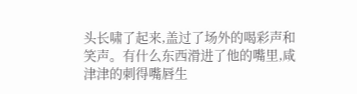头长啸了起来,盖过了场外的喝彩声和笑声。有什么东西滑进了他的嘴里,咸津津的刺得嘴唇生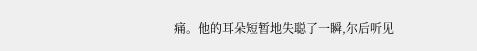痛。他的耳朵短暂地失聪了一瞬,尔后听见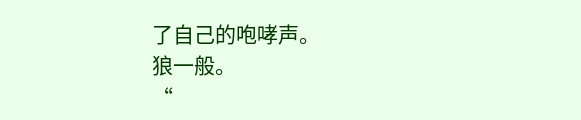了自己的咆哮声。
狼一般。
“